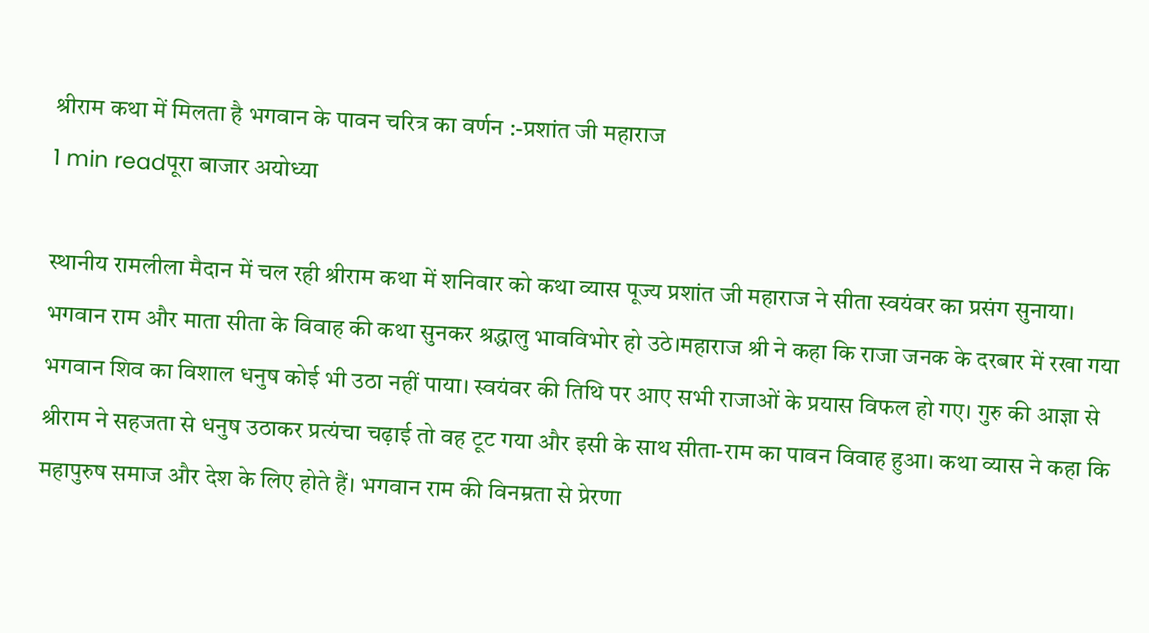श्रीराम कथा में मिलता है भगवान के पावन चरित्र का वर्णन :-प्रशांत जी महाराज
1 min readपूरा बाजार अयोध्या

स्थानीय रामलीला मैदान में चल रही श्रीराम कथा में शनिवार को कथा व्यास पूज्य प्रशांत जी महाराज ने सीता स्वयंवर का प्रसंग सुनाया। भगवान राम और माता सीता के विवाह की कथा सुनकर श्रद्धालु भावविभोर हो उठे।महाराज श्री ने कहा कि राजा जनक के दरबार में रखा गया भगवान शिव का विशाल धनुष कोई भी उठा नहीं पाया। स्वयंवर की तिथि पर आए सभी राजाओं के प्रयास विफल हो गए। गुरु की आज्ञा से श्रीराम ने सहजता से धनुष उठाकर प्रत्यंचा चढ़ाई तो वह टूट गया और इसी के साथ सीता-राम का पावन विवाह हुआ। कथा व्यास ने कहा कि महापुरुष समाज और देश के लिए होते हैं। भगवान राम की विनम्रता से प्रेरणा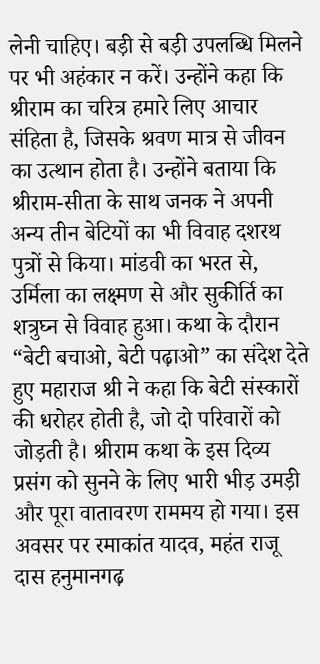लेनी चाहिए। बड़ी से बड़ी उपलब्धि मिलने पर भी अहंकार न करें। उन्होंने कहा कि श्रीराम का चरित्र हमारे लिए आचार संहिता है, जिसके श्रवण मात्र से जीवन का उत्थान होता है। उन्होंने बताया कि श्रीराम-सीता के साथ जनक ने अपनी अन्य तीन बेटियों का भी विवाह दशरथ पुत्रों से किया। मांडवी का भरत से, उर्मिला का लक्ष्मण से और सुकीर्ति का शत्रुघ्न से विवाह हुआ। कथा के दौरान “बेटी बचाओ, बेटी पढ़ाओ” का संदेश देते हुए महाराज श्री ने कहा कि बेटी संस्कारों की धरोहर होती है, जो दो परिवारों को जोड़ती है। श्रीराम कथा के इस दिव्य प्रसंग को सुनने के लिए भारी भीड़ उमड़ी और पूरा वातावरण राममय हो गया। इस अवसर पर रमाकांत यादव, महंत राजू दास हनुमानगढ़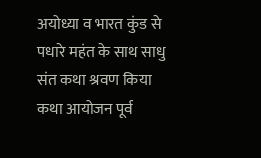अयोध्या व भारत कुंड से पधारे महंत के साथ साधु संत कथा श्रवण किया कथा आयोजन पूर्व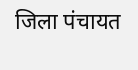जिला पंचायत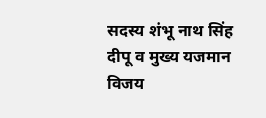सदस्य शंभू नाथ सिंह दीपू व मुख्य यजमान विजय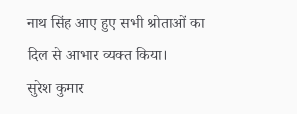नाथ सिंह आए हुए सभी श्रोताओं का दिल से आभार व्यक्त किया।
सुरेश कुमार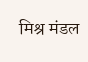मिश्र मंडल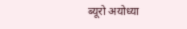ब्यूरो अयोध्या